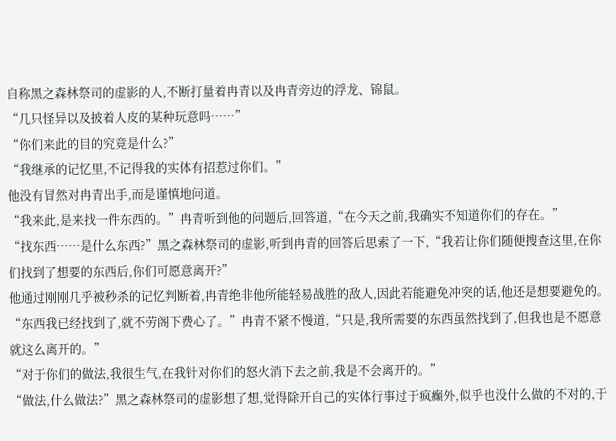自称黑之森林祭司的虚影的人,不断打量着冉青以及冉青旁边的浮龙、锦鼠。
“几只怪异以及披着人皮的某种玩意吗……”
“你们来此的目的究竟是什么?”
“我继承的记忆里,不记得我的实体有招惹过你们。”
他没有冒然对冉青出手,而是谨慎地问道。
“我来此,是来找一件东西的。”冉青听到他的问题后,回答道,“在今天之前,我确实不知道你们的存在。”
“找东西……是什么东西?”黑之森林祭司的虚影,听到冉青的回答后思索了一下,“我若让你们随便搜查这里,在你们找到了想要的东西后,你们可愿意离开?”
他通过刚刚几乎被秒杀的记忆判断着,冉青绝非他所能轻易战胜的敌人,因此若能避免冲突的话,他还是想要避免的。
“东西我已经找到了,就不劳阁下费心了。”冉青不紧不慢道,“只是,我所需要的东西虽然找到了,但我也是不愿意就这么离开的。”
“对于你们的做法,我很生气,在我针对你们的怒火消下去之前,我是不会离开的。”
“做法,什么做法?”黑之森林祭司的虚影想了想,觉得除开自己的实体行事过于疯癫外,似乎也没什么做的不对的,于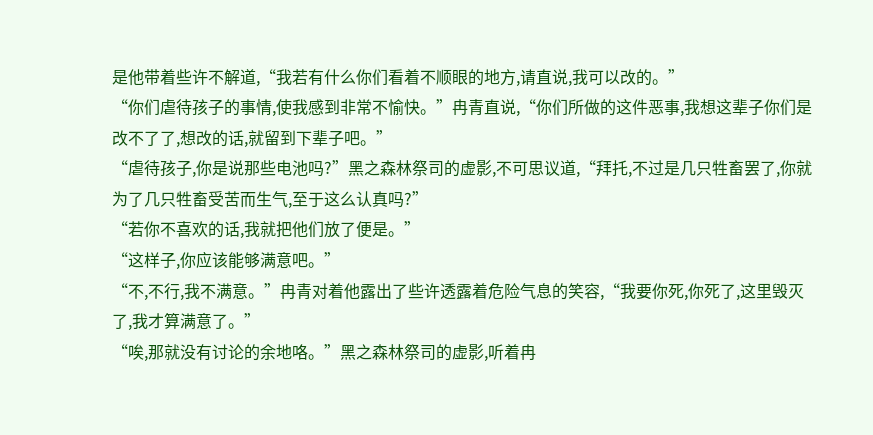是他带着些许不解道,“我若有什么你们看着不顺眼的地方,请直说,我可以改的。”
“你们虐待孩子的事情,使我感到非常不愉快。”冉青直说,“你们所做的这件恶事,我想这辈子你们是改不了了,想改的话,就留到下辈子吧。”
“虐待孩子,你是说那些电池吗?”黑之森林祭司的虚影,不可思议道,“拜托,不过是几只牲畜罢了,你就为了几只牲畜受苦而生气,至于这么认真吗?”
“若你不喜欢的话,我就把他们放了便是。”
“这样子,你应该能够满意吧。”
“不,不行,我不满意。”冉青对着他露出了些许透露着危险气息的笑容,“我要你死,你死了,这里毁灭了,我才算满意了。”
“唉,那就没有讨论的余地咯。”黑之森林祭司的虚影,听着冉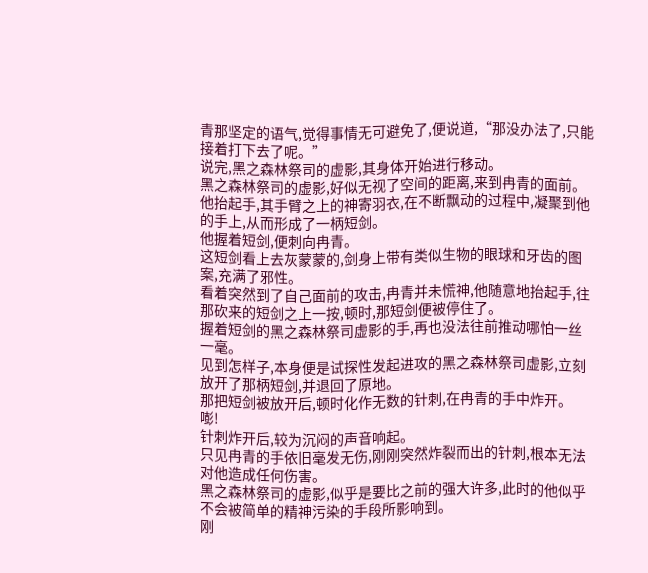青那坚定的语气,觉得事情无可避免了,便说道,“那没办法了,只能接着打下去了呢。”
说完,黑之森林祭司的虚影,其身体开始进行移动。
黑之森林祭司的虚影,好似无视了空间的距离,来到冉青的面前。
他抬起手,其手臂之上的神寄羽衣,在不断飘动的过程中,凝聚到他的手上,从而形成了一柄短剑。
他握着短剑,便刺向冉青。
这短剑看上去灰蒙蒙的,剑身上带有类似生物的眼球和牙齿的图案,充满了邪性。
看着突然到了自己面前的攻击,冉青并未慌神,他随意地抬起手,往那砍来的短剑之上一按,顿时,那短剑便被停住了。
握着短剑的黑之森林祭司虚影的手,再也没法往前推动哪怕一丝一毫。
见到怎样子,本身便是试探性发起进攻的黑之森林祭司虚影,立刻放开了那柄短剑,并退回了原地。
那把短剑被放开后,顿时化作无数的针刺,在冉青的手中炸开。
嘭!
针刺炸开后,较为沉闷的声音响起。
只见冉青的手依旧毫发无伤,刚刚突然炸裂而出的针刺,根本无法对他造成任何伤害。
黑之森林祭司的虚影,似乎是要比之前的强大许多,此时的他似乎不会被简单的精神污染的手段所影响到。
刚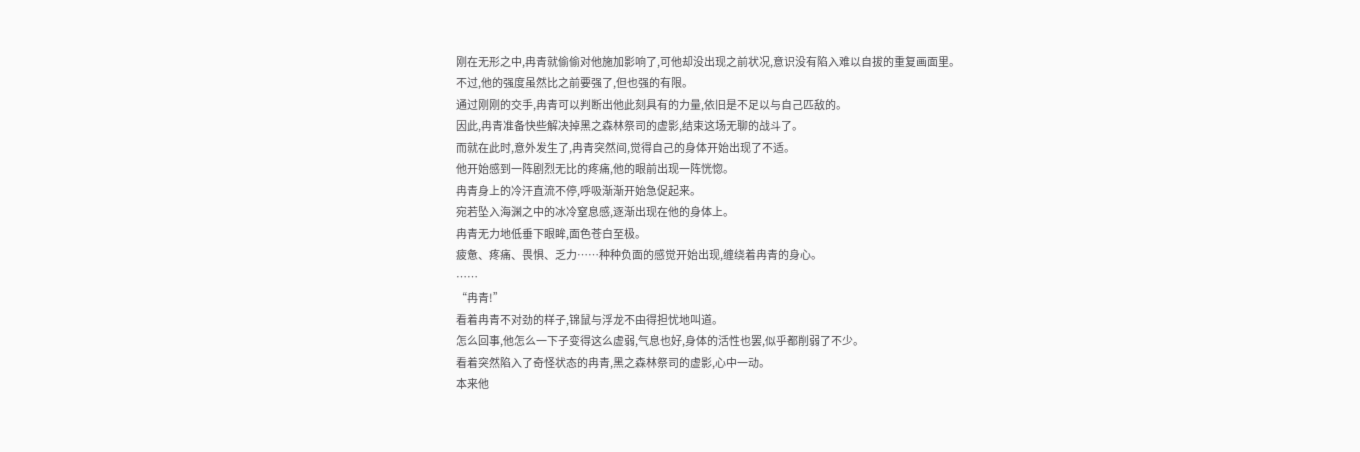刚在无形之中,冉青就偷偷对他施加影响了,可他却没出现之前状况,意识没有陷入难以自拔的重复画面里。
不过,他的强度虽然比之前要强了,但也强的有限。
通过刚刚的交手,冉青可以判断出他此刻具有的力量,依旧是不足以与自己匹敌的。
因此,冉青准备快些解决掉黑之森林祭司的虚影,结束这场无聊的战斗了。
而就在此时,意外发生了,冉青突然间,觉得自己的身体开始出现了不适。
他开始感到一阵剧烈无比的疼痛,他的眼前出现一阵恍惚。
冉青身上的冷汗直流不停,呼吸渐渐开始急促起来。
宛若坠入海渊之中的冰冷窒息感,逐渐出现在他的身体上。
冉青无力地低垂下眼眸,面色苍白至极。
疲惫、疼痛、畏惧、乏力……种种负面的感觉开始出现,缠绕着冉青的身心。
……
“冉青!”
看着冉青不对劲的样子,锦鼠与浮龙不由得担忧地叫道。
怎么回事,他怎么一下子变得这么虚弱,气息也好,身体的活性也罢,似乎都削弱了不少。
看着突然陷入了奇怪状态的冉青,黑之森林祭司的虚影,心中一动。
本来他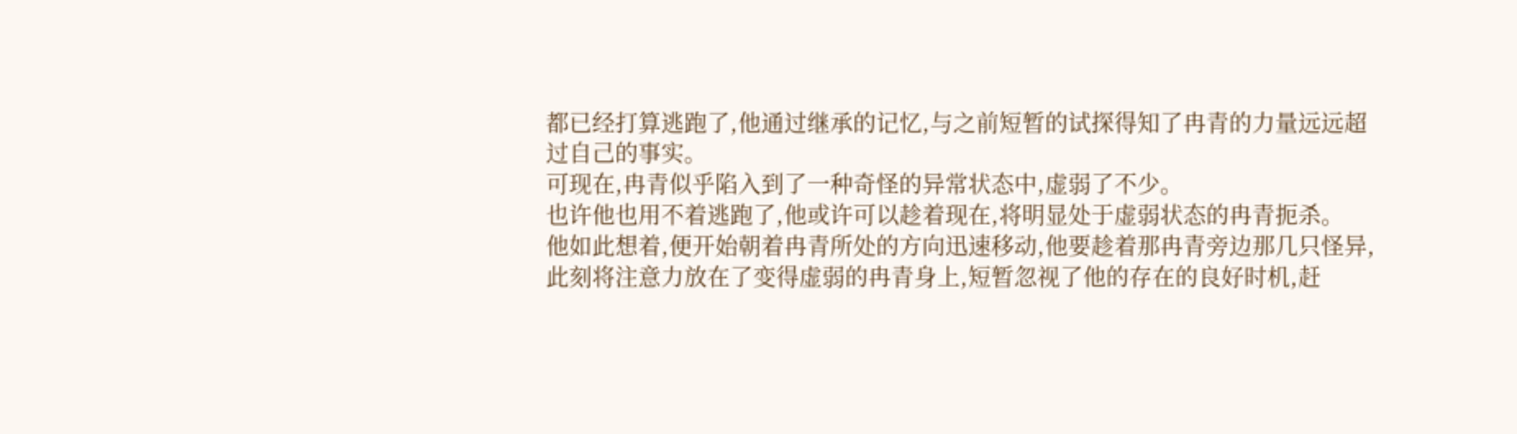都已经打算逃跑了,他通过继承的记忆,与之前短暂的试探得知了冉青的力量远远超过自己的事实。
可现在,冉青似乎陷入到了一种奇怪的异常状态中,虚弱了不少。
也许他也用不着逃跑了,他或许可以趁着现在,将明显处于虚弱状态的冉青扼杀。
他如此想着,便开始朝着冉青所处的方向迅速移动,他要趁着那冉青旁边那几只怪异,此刻将注意力放在了变得虚弱的冉青身上,短暂忽视了他的存在的良好时机,赶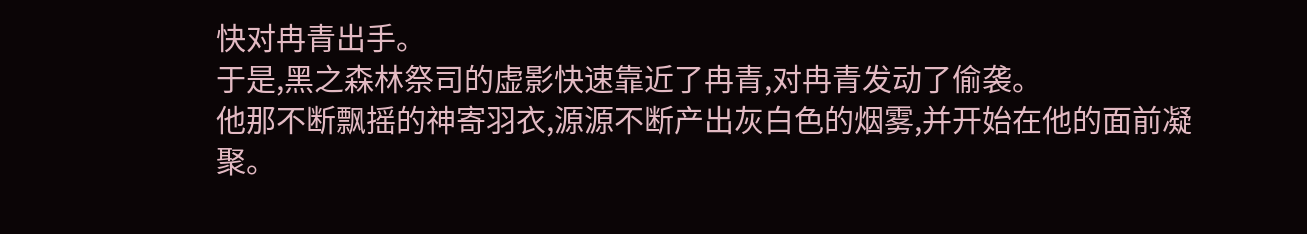快对冉青出手。
于是,黑之森林祭司的虚影快速靠近了冉青,对冉青发动了偷袭。
他那不断飘摇的神寄羽衣,源源不断产出灰白色的烟雾,并开始在他的面前凝聚。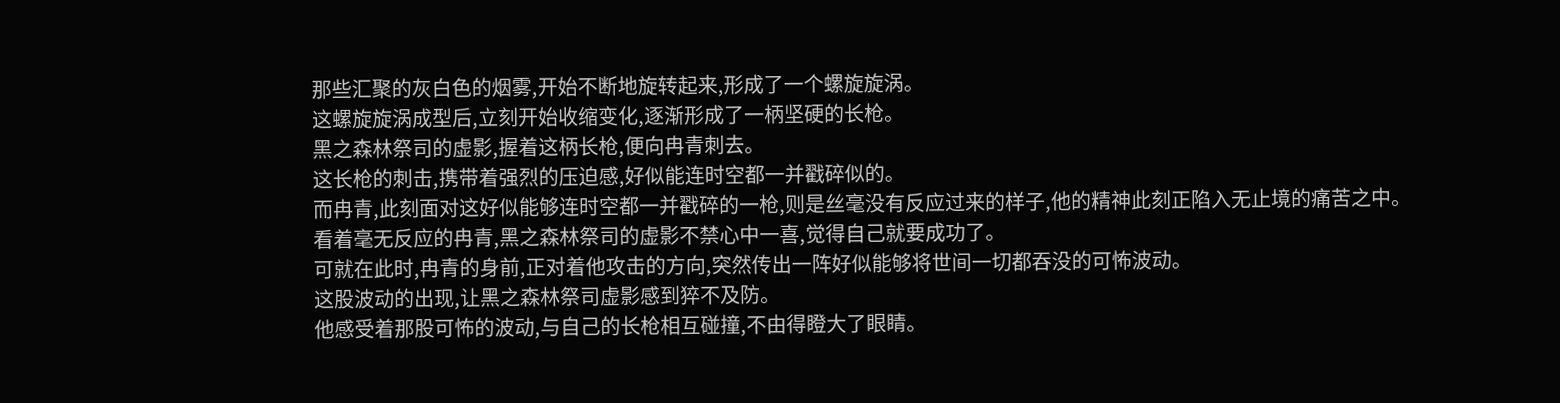那些汇聚的灰白色的烟雾,开始不断地旋转起来,形成了一个螺旋旋涡。
这螺旋旋涡成型后,立刻开始收缩变化,逐渐形成了一柄坚硬的长枪。
黑之森林祭司的虚影,握着这柄长枪,便向冉青刺去。
这长枪的刺击,携带着强烈的压迫感,好似能连时空都一并戳碎似的。
而冉青,此刻面对这好似能够连时空都一并戳碎的一枪,则是丝毫没有反应过来的样子,他的精神此刻正陷入无止境的痛苦之中。
看着毫无反应的冉青,黑之森林祭司的虚影不禁心中一喜,觉得自己就要成功了。
可就在此时,冉青的身前,正对着他攻击的方向,突然传出一阵好似能够将世间一切都吞没的可怖波动。
这股波动的出现,让黑之森林祭司虚影感到猝不及防。
他感受着那股可怖的波动,与自己的长枪相互碰撞,不由得瞪大了眼睛。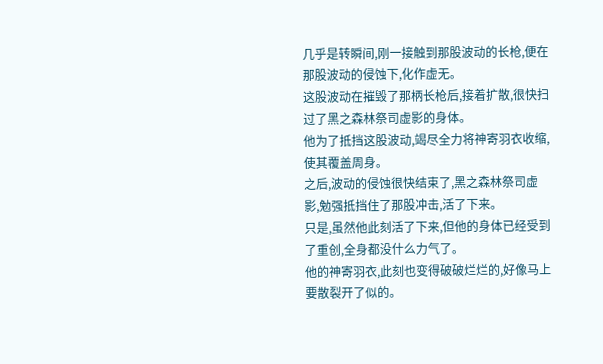几乎是转瞬间,刚一接触到那股波动的长枪,便在那股波动的侵蚀下,化作虚无。
这股波动在摧毁了那柄长枪后,接着扩散,很快扫过了黑之森林祭司虚影的身体。
他为了抵挡这股波动,竭尽全力将神寄羽衣收缩,使其覆盖周身。
之后,波动的侵蚀很快结束了,黑之森林祭司虚影,勉强抵挡住了那股冲击,活了下来。
只是,虽然他此刻活了下来,但他的身体已经受到了重创,全身都没什么力气了。
他的神寄羽衣,此刻也变得破破烂烂的,好像马上要散裂开了似的。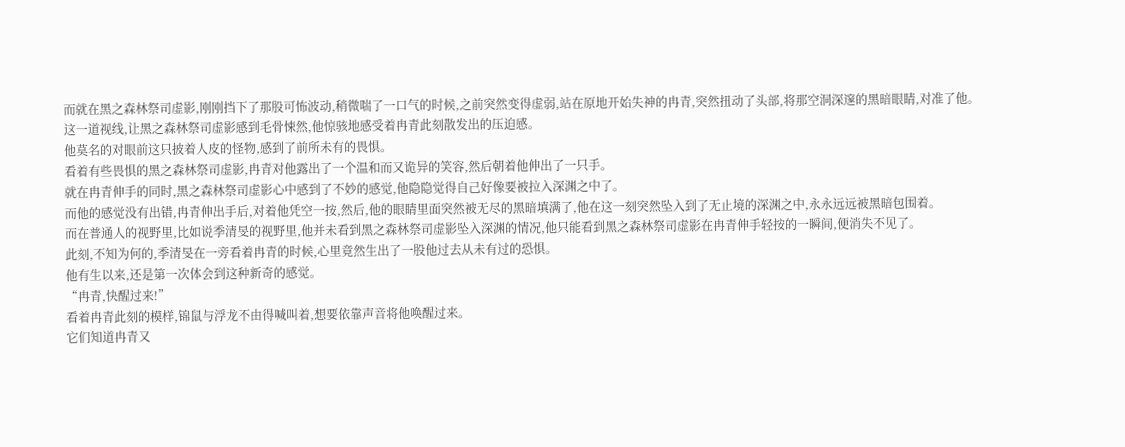而就在黑之森林祭司虚影,刚刚挡下了那股可怖波动,稍微喘了一口气的时候,之前突然变得虚弱,站在原地开始失神的冉青,突然扭动了头部,将那空洞深邃的黑暗眼睛,对准了他。
这一道视线,让黑之森林祭司虚影感到毛骨悚然,他惊骇地感受着冉青此刻散发出的压迫感。
他莫名的对眼前这只披着人皮的怪物,感到了前所未有的畏惧。
看着有些畏惧的黑之森林祭司虚影,冉青对他露出了一个温和而又诡异的笑容,然后朝着他伸出了一只手。
就在冉青伸手的同时,黑之森林祭司虚影心中感到了不妙的感觉,他隐隐觉得自己好像要被拉入深渊之中了。
而他的感觉没有出错,冉青伸出手后,对着他凭空一按,然后,他的眼睛里面突然被无尽的黑暗填满了,他在这一刻突然坠入到了无止境的深渊之中,永永远远被黑暗包围着。
而在普通人的视野里,比如说季清旻的视野里,他并未看到黑之森林祭司虚影坠入深渊的情况,他只能看到黑之森林祭司虚影在冉青伸手轻按的一瞬间,便消失不见了。
此刻,不知为何的,季清旻在一旁看着冉青的时候,心里竟然生出了一股他过去从未有过的恐惧。
他有生以来,还是第一次体会到这种新奇的感觉。
“冉青,快醒过来!”
看着冉青此刻的模样,锦鼠与浮龙不由得喊叫着,想要依靠声音将他唤醒过来。
它们知道冉青又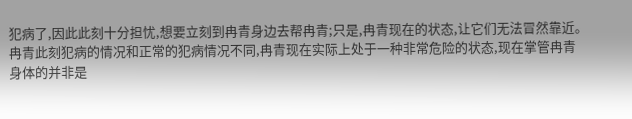犯病了,因此此刻十分担忧,想要立刻到冉青身边去帮冉青;只是,冉青现在的状态,让它们无法冒然靠近。
冉青此刻犯病的情况和正常的犯病情况不同,冉青现在实际上处于一种非常危险的状态,现在掌管冉青身体的并非是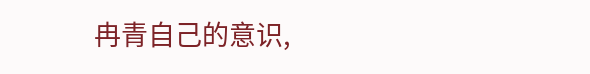冉青自己的意识,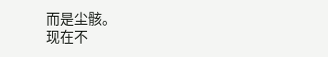而是尘骸。
现在不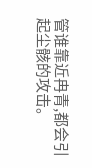管谁靠近冉青,都会引起尘骸的攻击。